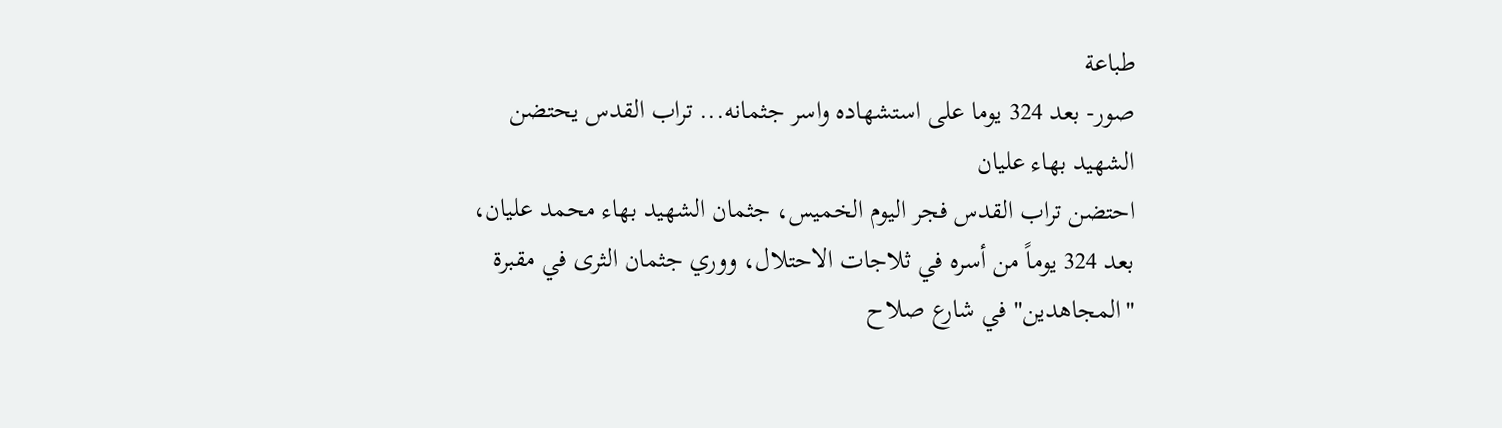طباعة
صور- بعد 324 يوما على استشهاده واسر جثمانه... تراب القدس يحتضن الشهيد بهاء عليان
احتضن تراب القدس فجر اليوم الخميس، جثمان الشهيد بهاء محمد عليان، بعد 324 يوماً من أسره في ثلاجات الاحتلال، ووري جثمان الثرى في مقبرة "المجاهدين" في شارع صلاح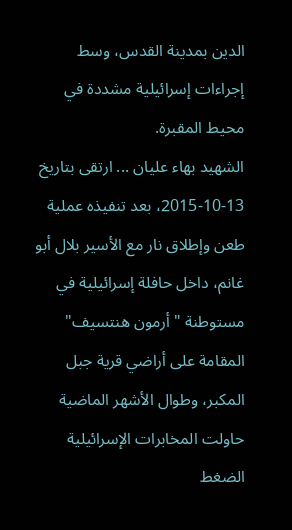الدين بمدينة القدس، وسط إجراءات إسرائيلية مشددة في محيط المقبرة.
الشهيد بهاء عليان ... ارتقى بتاريخ 13-10-2015، بعد تنفيذه عملية طعن وإطلاق نار مع الأسير بلال أبو غانم، داخل حافلة إسرائيلية في مستوطنة "أرمون هنتسيف" المقامة على أراضي قرية جبل المكبر، وطوال الأشهر الماضية حاولت المخابرات الإسرائيلية الضغط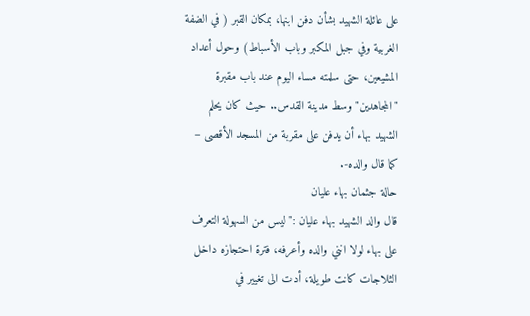على عائلة الشهيد بشأن دفن ابنها، بمكان القبر ( في الضفة الغربية وفي جبل المكبر وباب الأسباط) وحول أعداد المشيعين، حتى سلمته مساء اليوم عند باب مقبرة "المجاهدين" وسط مدينة القدس.. حيث كان يحلم الشهيد بهاء أن يدفن على مقربة من المسجد الأقصى – كما قال والده-.
حالة جثمان بهاء عليان
قال والد الشهيد بهاء عليان :" ليس من السهولة التعرف على بهاء لولا انني والده وأعرفه، فترة احتجازه داخل الثلاجات كانت طويلة، أدت الى تغيير في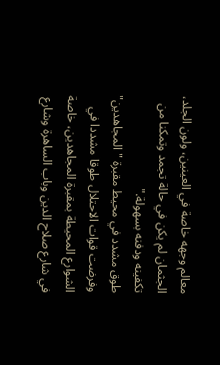معالم وجهه خاصة في العينين، ولون الجلد، الجثمان لم يكن في حالة تجمد وتمكنا من تكفينه ودفنه بسهولة."
طوق مشدد في محيط مقبرة "المجاهدين"
وفرضت قوات الاحتلال طوقا مشددا في الشوارع المحيطة بمقبرة المجاهدين، خاصة في شارع صلاح الدين وباب الساهرة وشارع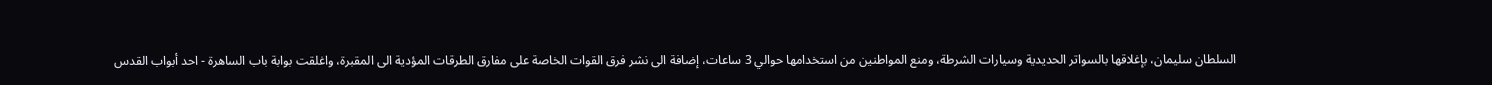السلطان سليمان، بإغلاقها بالسواتر الحديدية وسيارات الشرطة، ومنع المواطنين من استخدامها حوالي 3 ساعات، إضافة الى نشر فرق القوات الخاصة على مفارق الطرقات المؤدية الى المقبرة، واغلقت بوابة باب الساهرة - احد أبواب القدس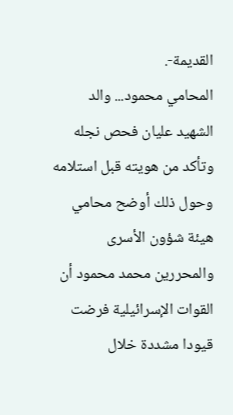القديمة-.
المحامي محمود... والد الشهيد عليان فحص نجله وتأكد من هويته قبل استلامه
وحول ذلك أوضح محامي هيئة شؤون الأسرى والمحررين محمد محمود أن القوات الإسرائيلية فرضت قيودا مشددة خلال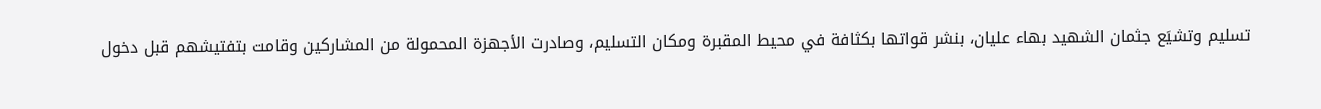تسليم وتشيَع جثمان الشهيد بهاء عليان، بنشر قواتها بكثافة في محيط المقبرة ومكان التسليم، وصادرت الأجهزة المحمولة من المشاركين وقامت بتفتيشهم قبل دخول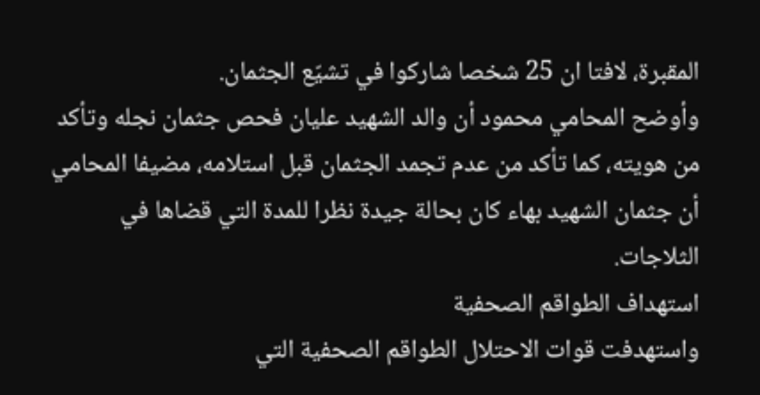المقبرة، لافتا ان 25 شخصا شاركوا في تشيّع الجثمان.
وأوضح المحامي محمود أن والد الشهيد عليان فحص جثمان نجله وتأكد من هويته، كما تأكد من عدم تجمد الجثمان قبل استلامه، مضيفا المحامي أن جثمان الشهيد بهاء كان بحالة جيدة نظرا للمدة التي قضاها في الثلاجات.
استهداف الطواقم الصحفية
واستهدفت قوات الاحتلال الطواقم الصحفية التي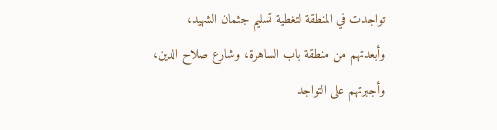تواجدت في المنطقة لتغطية تسليم جثمان الشهيد، وأبعدتهم من منطقة باب الساهرة، وشارع صلاح الدين، وأجبرتهم على التواجد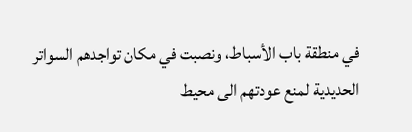في منطقة باب الأسباط، ونصبت في مكان تواجدهم السواتر الحديدية لمنع عودتهم الى محيط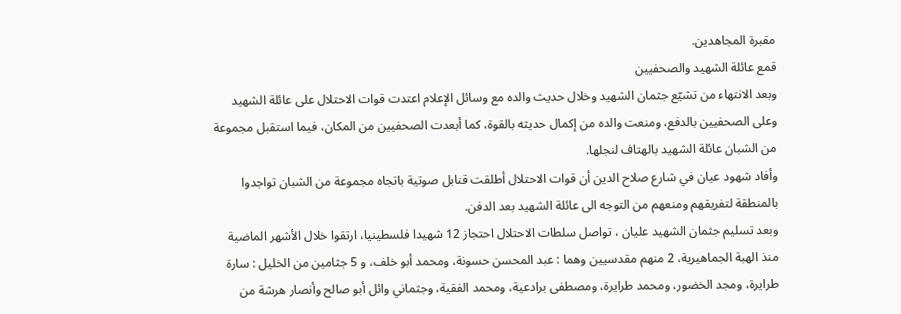مقبرة المجاهدين.
قمع عائلة الشهيد والصحفيين
وبعد الانتهاء من تشيّع جثمان الشهيد وخلال حديث والده مع وسائل الإعلام اعتدت قوات الاحتلال على عائلة الشهيد وعلى الصحفيين بالدفع، ومنعت والده من إكمال حديثه بالقوة، كما أبعدت الصحفيين من المكان، فيما استقبل مجموعة من الشبان عائلة الشهيد بالهتاف لنجلها.
وأفاد شهود عيان في شارع صلاح الدين أن قوات الاحتلال أطلقت قنابل صوتية باتجاه مجموعة من الشبان تواجدوا بالمنطقة لتفريقهم ومنعهم من التوجه الى عائلة الشهيد بعد الدفن.
وبعد تسليم جثمان الشهيد عليان ، تواصل سلطات الاحتلال احتجاز 12 شهيدا فلسطينيا، ارتقوا خلال الأشهر الماضية منذ الهبة الجماهيرية، 2 منهم مقدسيين وهما : عبد المحسن حسونة، ومحمد أبو خلف، و 5 جثامين من الخليل : سارة طرايرة، ومجد الخضور، ومحمد طرايرة، ومصطفى برادعية، ومحمد الفقية، وجثماني وائل أبو صالح وأنصار هرشة من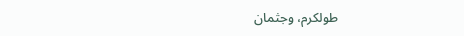طولكرم، وجثمان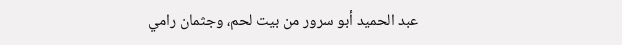عبد الحميد أبو سرور من بيت لحم، وجثمان رامي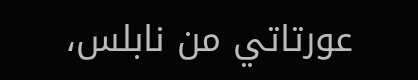عورتاتي من نابلس،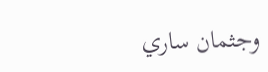وجثمان ساري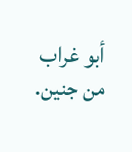أبو غراب من جنين.